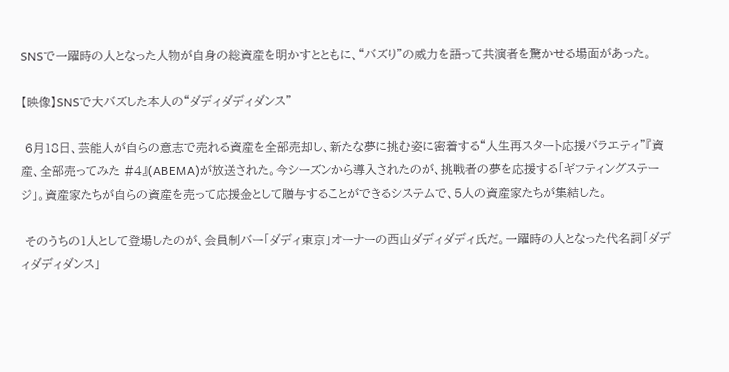SNSで一躍時の人となった人物が自身の総資産を明かすとともに、“バズり”の威力を語って共演者を驚かせる場面があった。

【映像】SNSで大バズした本人の“ダディダディダンス”

 6月18日、芸能人が自らの意志で売れる資産を全部売却し、新たな夢に挑む姿に密着する“人生再スタート応援バラエティ”『資産、全部売ってみた #4』(ABEMA)が放送された。今シーズンから導入されたのが、挑戦者の夢を応援する「ギフティングステージ」。資産家たちが自らの資産を売って応援金として贈与することができるシステムで、5人の資産家たちが集結した。

 そのうちの1人として登場したのが、会員制バー「ダディ東京」オーナーの西山ダディダディ氏だ。一躍時の人となった代名詞「ダディダディダンス」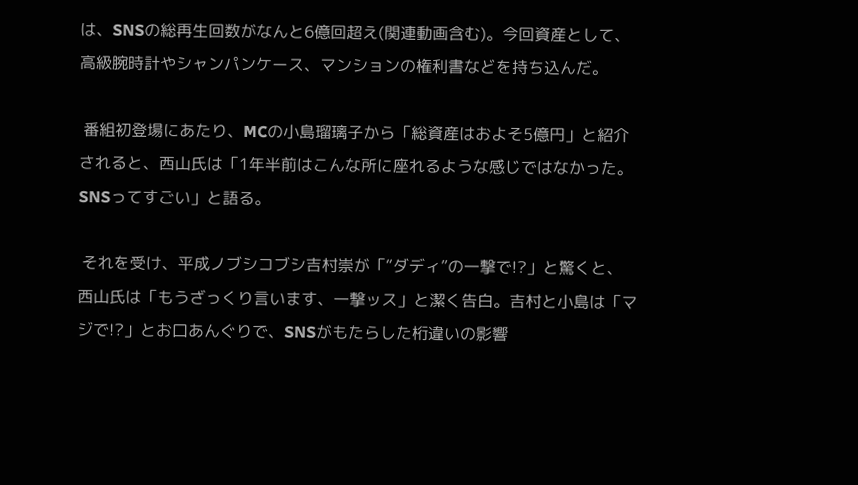は、SNSの総再生回数がなんと6億回超え(関連動画含む)。今回資産として、高級腕時計やシャンパンケース、マンションの権利書などを持ち込んだ。

 番組初登場にあたり、MCの小島瑠璃子から「総資産はおよそ5億円」と紹介されると、西山氏は「1年半前はこんな所に座れるような感じではなかった。SNSってすごい」と語る。

 それを受け、平成ノブシコブシ吉村崇が「“ダディ”の一撃で!?」と驚くと、西山氏は「もうざっくり言います、一撃ッス」と潔く告白。吉村と小島は「マジで!?」とお口あんぐりで、SNSがもたらした桁違いの影響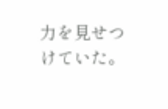力を見せつけていた。